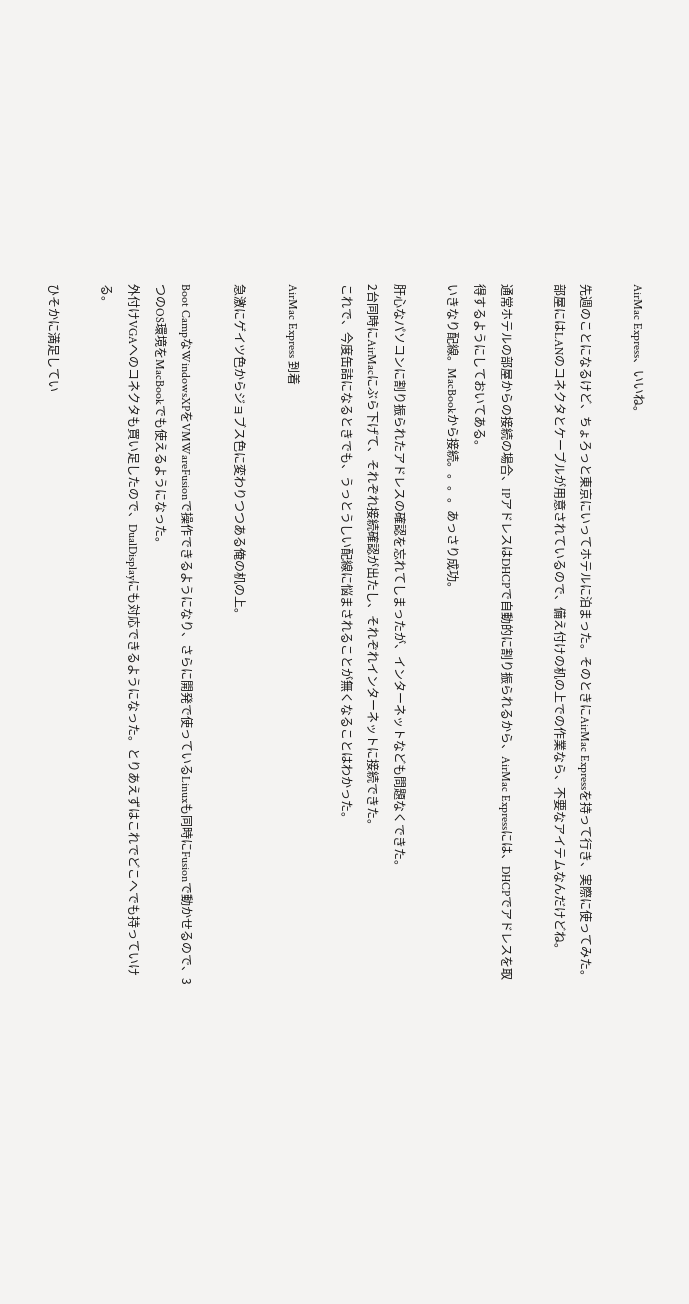AirMac Express、いいね。

先週のことになるけど、ちょろっと東京にいってホテルに泊まった。そのときにAirMac Expressを持って行き、実際に使ってみた。
部屋にはLANのコネクタとケーブルが用意されているので、備え付けの机の上での作業なら、不要なアイテムなんだけどね。

通常ホテルの部屋からの接続の場合、IPアドレスはDHCPで自動的に割り振られるから、AirMac Expressには、DHCPでアドレスを取得するようにしておいてある。
いきなり配線。MacBookから接続。。。。あっさり成功。

肝心なパソコンに割り振られたアドレスの確認を忘れてしまったが、インターネットなども問題なくできた。
2台同時にAirMacにぶら下げて、それぞれ接続確認が出たし、それぞれインターネットに接続できた。
これで、今度缶詰になるときでも、うっとうしい配線に悩まされることが無くなることはわかった。

AirMac Express 到着

急激にゲイツ色からジョブス色に変わりつつある俺の机の上。

Boot CampなWindowsXPをVMWareFusionで操作できるようになり、さらに開発で使っているLinuxも同時にFusionで動かせるので、3つのOS環境をMacBookでも使えるようになった。
外付けVGAへのコネクタも買い足したので、DualDisplayにも対応できるようになった。とりあえずはこれでどこへでも持っていける。

ひそかに満足してい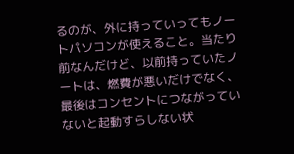るのが、外に持っていってもノートパソコンが使えること。当たり前なんだけど、以前持っていたノートは、燃費が悪いだけでなく、最後はコンセントにつながっていないと起動すらしない状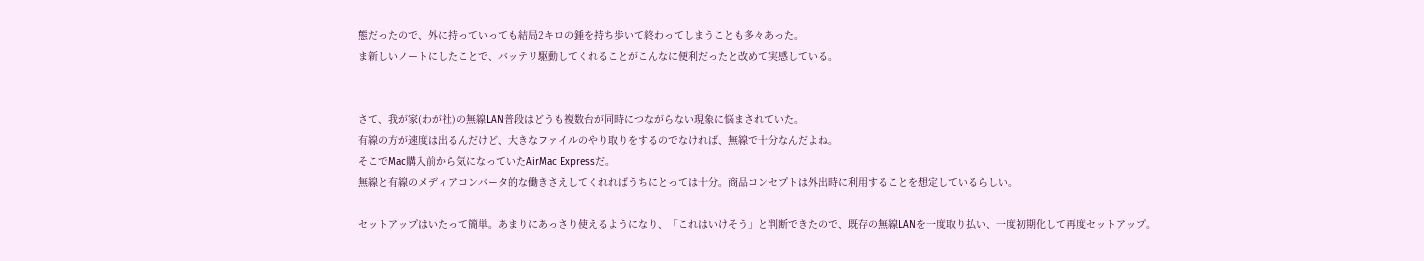態だったので、外に持っていっても結局2キロの錘を持ち歩いて終わってしまうことも多々あった。
ま新しいノートにしたことで、バッテリ駆動してくれることがこんなに便利だったと改めて実感している。


さて、我が家(わが社)の無線LAN普段はどうも複数台が同時につながらない現象に悩まされていた。
有線の方が速度は出るんだけど、大きなファイルのやり取りをするのでなければ、無線で十分なんだよね。
そこでMac購入前から気になっていたAirMac Expressだ。
無線と有線のメディアコンバータ的な働きさえしてくれればうちにとっては十分。商品コンセプトは外出時に利用することを想定しているらしい。

セットアップはいたって簡単。あまりにあっさり使えるようになり、「これはいけそう」と判断できたので、既存の無線LANを一度取り払い、一度初期化して再度セットアップ。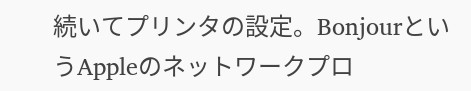続いてプリンタの設定。BonjourというAppleのネットワークプロ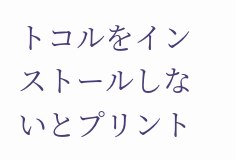トコルをインストールしないとプリント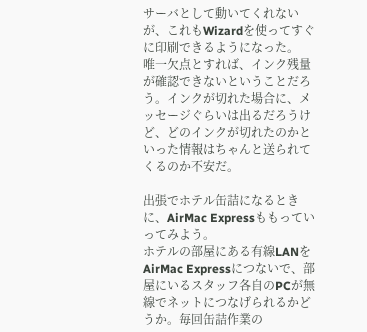サーバとして動いてくれないが、これもWizardを使ってすぐに印刷できるようになった。
唯一欠点とすれば、インク残量が確認できないということだろう。インクが切れた場合に、メッセージぐらいは出るだろうけど、どのインクが切れたのかといった情報はちゃんと送られてくるのか不安だ。

出張でホテル缶詰になるときに、AirMac Expressももっていってみよう。
ホテルの部屋にある有線LANをAirMac Expressにつないで、部屋にいるスタッフ各自のPCが無線でネットにつなげられるかどうか。毎回缶詰作業の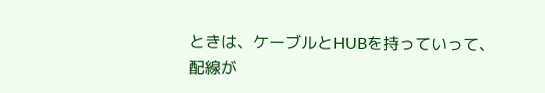ときは、ケーブルとHUBを持っていって、配線が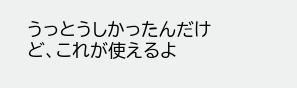うっとうしかったんだけど、これが使えるよ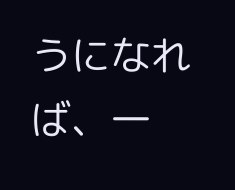うになれば、一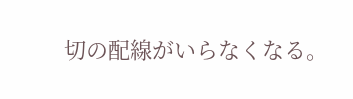切の配線がいらなくなる。